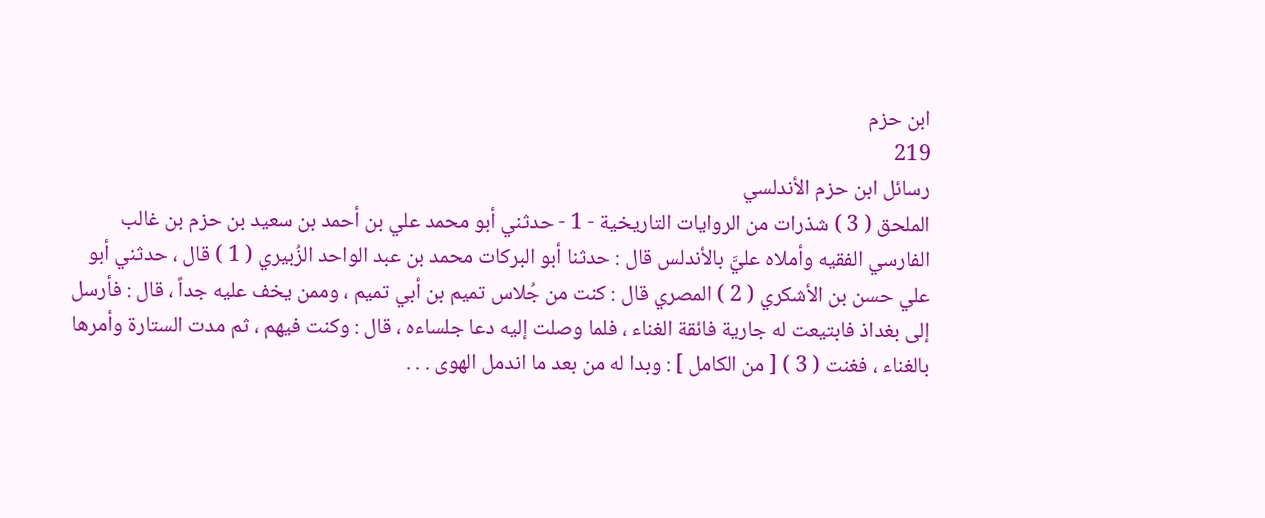ابن حزم
219
رسائل ابن حزم الأندلسي
الملحق ( 3 ) شذرات من الروايات التاريخية - 1 - حدثني أبو محمد علي بن أحمد بن سعيد بن حزم بن غالب الفارسي الفقيه وأملاه عليَّ بالأندلس قال : حدثنا أبو البركات محمد بن عبد الواحد الزُبيري ( 1 ) قال ، حدثني أبو علي حسن بن الأشكري ( 2 ) المصري قال : كنت من جُلاس تميم بن أبي تميم ، وممن يخف عليه جداً ، قال : فأرسل إلى بغداذ فابتيعت له جارية فائقة الغناء ، فلما وصلت إليه دعا جلساءه ، قال : وكنت فيهم ، ثم مدت الستارة وأمرها بالغناء ، فغنت ( 3 ) [ من الكامل ] : وبدا له من بعد ما اندمل الهوى . . .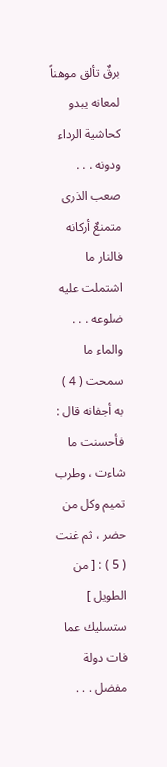برقٌ تألق موهناً لمعانه يبدو كحاشية الرداء ودونه . . . صعب الذرى متمنعٌ أركانه فالنار ما اشتملت عليه ضلوعه . . . والماء ما سمحت ( 4 ) به أجفانه قال : فأحسنت ما شاءت ، وطرب تميم وكل من حضر ، ثم غنت ( 5 ) : [ من الطويل ] ستسليك عما فات دولة مفضل . . .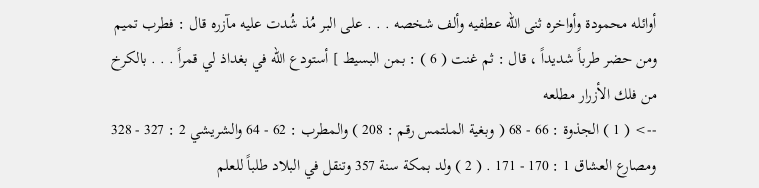أوائله محمودة وأواخره ثنى الله عطفيه وألف شخصه . . . على البر مُذ شُدت عليه مآزره قال : فطرب تميم ومن حضر طرباً شديداً ، قال : ثم غنت ( 6 ) : بمن البسيط ] أستودع الله في بغداذ لي قمراً . . . بالكرخ من فلك الأزرار مطلعه
--> ( 1 ) الجذوة : 66 - 68 ( وبغية الملتمس رقم : 208 ) والمطرب : 62 - 64 والشريشي 2 : 327 - 328 ومصارع العشاق 1 : 170 - 171 . ( 2 ) ولد بمكة سنة 357 وتنقل في البلاد طلباً للعلم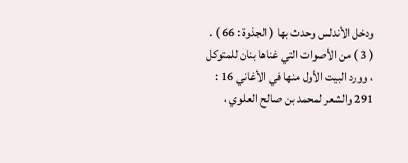ودخل الأندلس وحدث بها ( الجذوة : 66 ) . ( 3 ) من الأصوات التي غناها بنان للمتوكل ، وورد البيت الأول منها في الأغاني 16 : 291 والشعر لمحمد بن صالح العلوي ،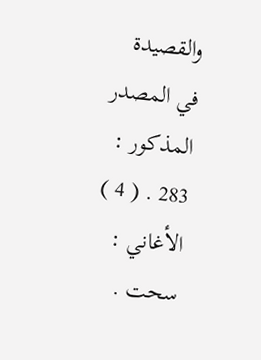والقصيدة في المصدر المذكور : 283 . ( 4 ) الأغاني : سحت .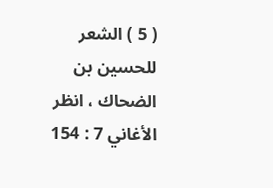( 5 ) الشعر للحسين بن الضحاك ، انظر الأغاني 7 : 154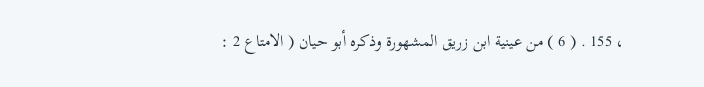، 155 . ( 6 ) من عينية ابن زريق المشهورة وذكره أبو حيان ( الامتاع 2 :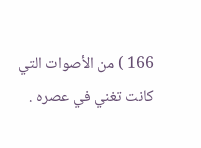166 ) من الأصوات التي كانت تغني في عصره .